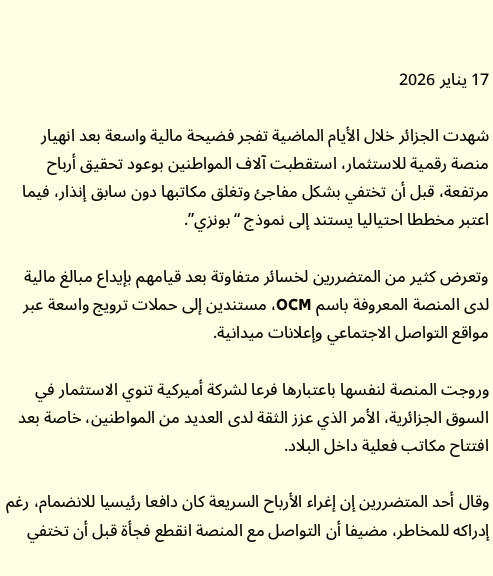17 يناير 2026

شهدت الجزائر خلال الأيام الماضية تفجر فضيحة مالية واسعة بعد انهيار منصة رقمية للاستثمار، استقطبت آلاف المواطنين بوعود تحقيق أرباح مرتفعة، قبل أن تختفي بشكل مفاجئ وتغلق مكاتبها دون سابق إنذار، فيما اعتبر مخططا احتياليا يستند إلى نموذج “بونزي”.

وتعرض كثير من المتضررين لخسائر متفاوتة بعد قيامهم بإيداع مبالغ مالية لدى المنصة المعروفة باسم OCM، مستندين إلى حملات ترويج واسعة عبر مواقع التواصل الاجتماعي وإعلانات ميدانية.

وروجت المنصة لنفسها باعتبارها فرعا لشركة أميركية تنوي الاستثمار في السوق الجزائرية، الأمر الذي عزز الثقة لدى العديد من المواطنين، خاصة بعد افتتاح مكاتب فعلية داخل البلاد.

وقال أحد المتضررين إن إغراء الأرباح السريعة كان دافعا رئيسيا للانضمام، رغم إدراكه للمخاطر، مضيفا أن التواصل مع المنصة انقطع فجأة قبل أن تختفي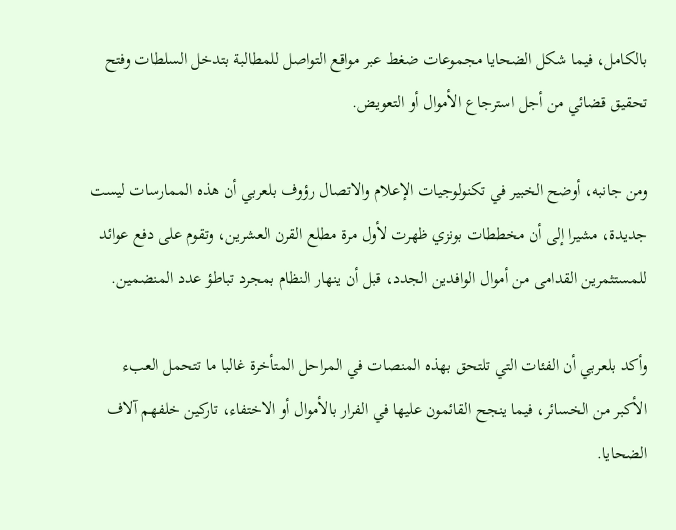بالكامل، فيما شكل الضحايا مجموعات ضغط عبر مواقع التواصل للمطالبة بتدخل السلطات وفتح تحقيق قضائي من أجل استرجاع الأموال أو التعويض.

ومن جانبه، أوضح الخبير في تكنولوجيات الإعلام والاتصال رؤوف بلعربي أن هذه الممارسات ليست جديدة، مشيرا إلى أن مخططات بونزي ظهرت لأول مرة مطلع القرن العشرين، وتقوم على دفع عوائد للمستثمرين القدامى من أموال الوافدين الجدد، قبل أن ينهار النظام بمجرد تباطؤ عدد المنضمين.

وأكد بلعربي أن الفئات التي تلتحق بهذه المنصات في المراحل المتأخرة غالبا ما تتحمل العبء الأكبر من الخسائر، فيما ينجح القائمون عليها في الفرار بالأموال أو الاختفاء، تاركين خلفهم آلاف الضحايا.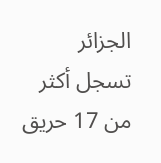الجزائر تسجل أكثر من 17 حريق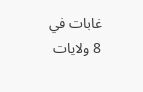غابات في 8 ولايات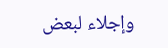وإجلاء لبعض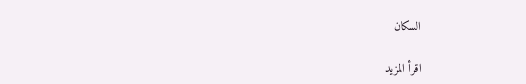السكان

اقرأ المزيد